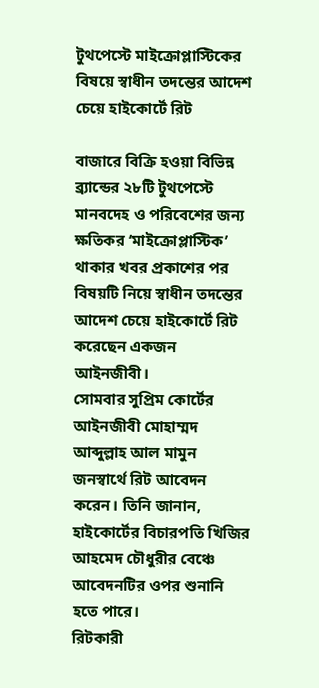টুথপেস্টে মাইক্রোপ্লাস্টিকের বিষয়ে স্বাধীন তদন্তের আদেশ চেয়ে হাইকোর্টে রিট

বাজারে বিক্রি হওয়া বিভিন্ন ব্র্যান্ডের ২৮টি টুথপেস্টে মানবদেহ ও পরিবেশের জন্য ক্ষতিকর ‘মাইক্রোপ্লাস্টিক’ থাকার খবর প্রকাশের পর বিষয়টি নিয়ে স্বাধীন তদন্তের আদেশ চেয়ে হাইকোর্টে রিট করেছেন একজন আইনজীবী।
সোমবার সুপ্রিম কোর্টের আইনজীবী মোহাম্মদ আব্দুল্লাহ আল মামুন জনস্বার্থে রিট আবেদন করেন। তিনি জানান, হাইকোর্টের বিচারপতি খিজির আহমেদ চৌধুরীর বেঞ্চে আবেদনটির ওপর শুনানি হতে পারে।
রিটকারী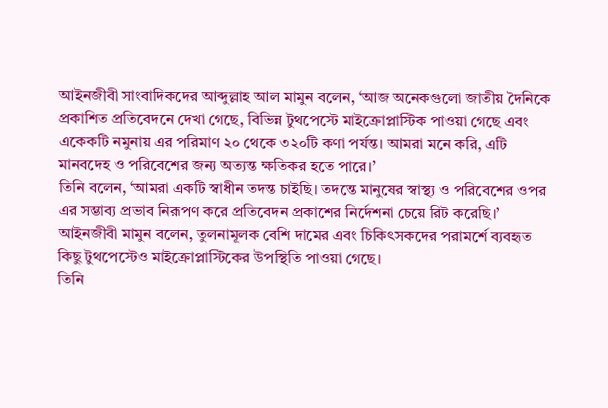আইনজীবী সাংবাদিকদের আব্দুল্লাহ আল মামুন বলেন, ‘আজ অনেকগুলো জাতীয় দৈনিকে প্রকাশিত প্রতিবেদনে দেখা গেছে, বিভিন্ন টুথপেস্টে মাইক্রোপ্লাস্টিক পাওয়া গেছে এবং একেকটি নমুনায় এর পরিমাণ ২০ থেকে ৩২০টি কণা পর্যন্ত। আমরা মনে করি, এটি মানবদেহ ও পরিবেশের জন্য অত্যন্ত ক্ষতিকর হতে পারে।’
তিনি বলেন, ‘আমরা একটি স্বাধীন তদন্ত চাইছি। তদন্তে মানুষের স্বাস্থ্য ও পরিবেশের ওপর এর সম্ভাব্য প্রভাব নিরূপণ করে প্রতিবেদন প্রকাশের নির্দেশনা চেয়ে রিট করেছি।’
আইনজীবী মামুন বলেন, তুলনামূলক বেশি দামের এবং চিকিৎসকদের পরামর্শে ব্যবহৃত কিছু টুথপেস্টেও মাইক্রোপ্লাস্টিকের উপস্থিতি পাওয়া গেছে।
তিনি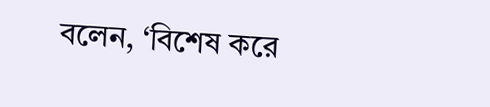বলেন, ‘বিশেষ করে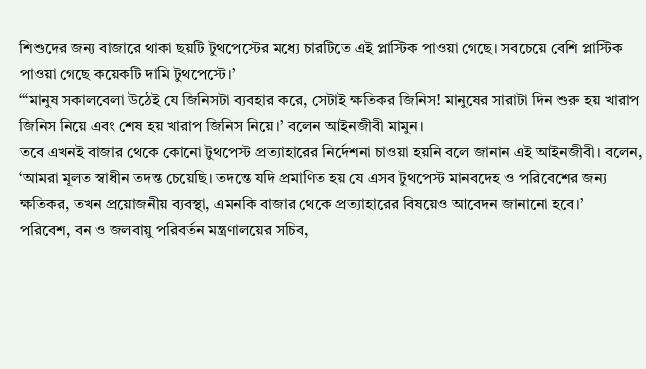শিশুদের জন্য বাজারে থাকা ছয়টি টুথপেস্টের মধ্যে চারটিতে এই প্লাস্টিক পাওয়া গেছে। সবচেয়ে বেশি প্লাস্টিক পাওয়া গেছে কয়েকটি দামি টুথপেস্টে।’
‘“মানুষ সকালবেলা উঠেই যে জিনিসটা ব্যবহার করে, সেটাই ক্ষতিকর জিনিস! মানুষের সারাটা দিন শুরু হয় খারাপ জিনিস নিয়ে এবং শেষ হয় খারাপ জিনিস নিয়ে।’ বলেন আইনজীবী মামুন।
তবে এখনই বাজার থেকে কোনো টুথপেস্ট প্রত্যাহারের নির্দেশনা চাওয়া হয়নি বলে জানান এই আইনজীবী। বলেন, ‘আমরা মূলত স্বাধীন তদন্ত চেয়েছি। তদন্তে যদি প্রমাণিত হয় যে এসব টুথপেস্ট মানবদেহ ও পরিবেশের জন্য ক্ষতিকর, তখন প্রয়োজনীয় ব্যবস্থা, এমনকি বাজার থেকে প্রত্যাহারের বিষয়েও আবেদন জানানো হবে।’
পরিবেশ, বন ও জলবায়ু পরিবর্তন মন্ত্রণালয়ের সচিব,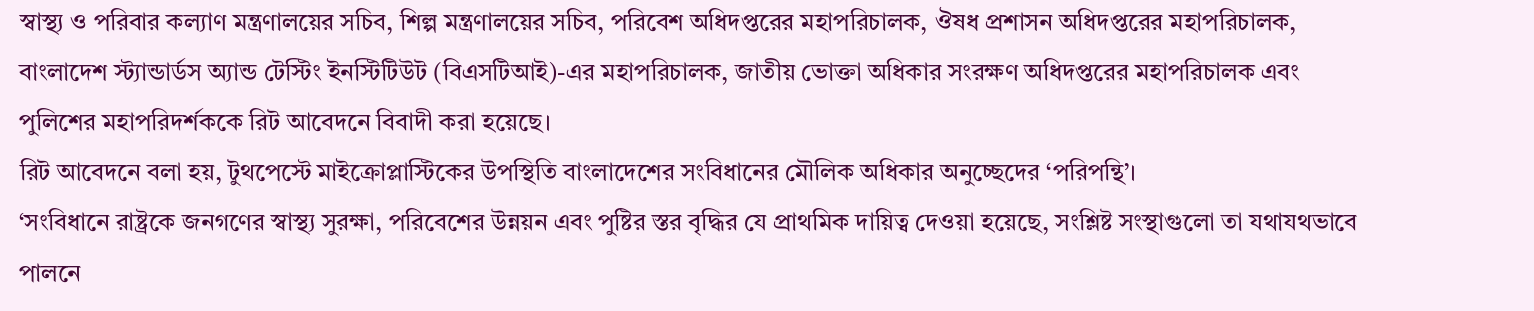স্বাস্থ্য ও পরিবার কল্যাণ মন্ত্রণালয়ের সচিব, শিল্প মন্ত্রণালয়ের সচিব, পরিবেশ অধিদপ্তরের মহাপরিচালক, ঔষধ প্রশাসন অধিদপ্তরের মহাপরিচালক, বাংলাদেশ স্ট্যান্ডার্ডস অ্যান্ড টেস্টিং ইনস্টিটিউট (বিএসটিআই)-এর মহাপরিচালক, জাতীয় ভোক্তা অধিকার সংরক্ষণ অধিদপ্তরের মহাপরিচালক এবং পুলিশের মহাপরিদর্শককে রিট আবেদনে বিবাদী করা হয়েছে।
রিট আবেদনে বলা হয়, টুথপেস্টে মাইক্রোপ্লাস্টিকের উপস্থিতি বাংলাদেশের সংবিধানের মৌলিক অধিকার অনুচ্ছেদের ‘পরিপন্থি’।
‘সংবিধানে রাষ্ট্রকে জনগণের স্বাস্থ্য সুরক্ষা, পরিবেশের উন্নয়ন এবং পুষ্টির স্তর বৃদ্ধির যে প্রাথমিক দায়িত্ব দেওয়া হয়েছে, সংশ্লিষ্ট সংস্থাগুলো তা যথাযথভাবে পালনে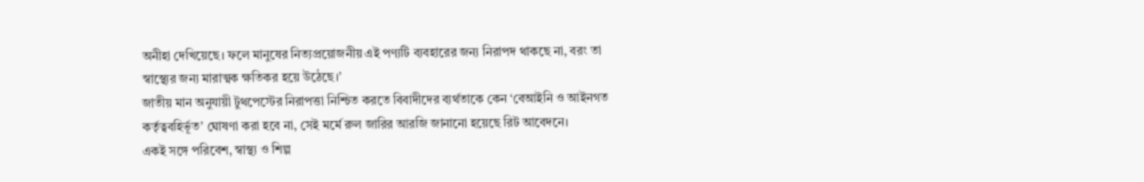অনীহা দেখিয়েছে। ফলে মানুষের নিত্যপ্রয়োজনীয় এই পণ্যটি ব্যবহারের জন্য নিরাপদ থাকছে না, বরং তা স্বাস্থ্যের জন্য মারাত্মক ক্ষতিকর হয়ে উঠেছে।’
জাতীয় মান অনুযায়ী টুথপেস্টের নিরাপত্তা নিশ্চিত করতে বিবাদীদের ব্যর্থতাকে কেন ‘বেআইনি ও আইনগত কর্তৃত্ববহির্ভূত’ ঘোষণা করা হবে না, সেই মর্মে রুল জারির আরজি জানানো হয়েছে রিট আবেদনে।
একই সঙ্গে পরিবেশ, স্বাস্থ্য ও শিল্প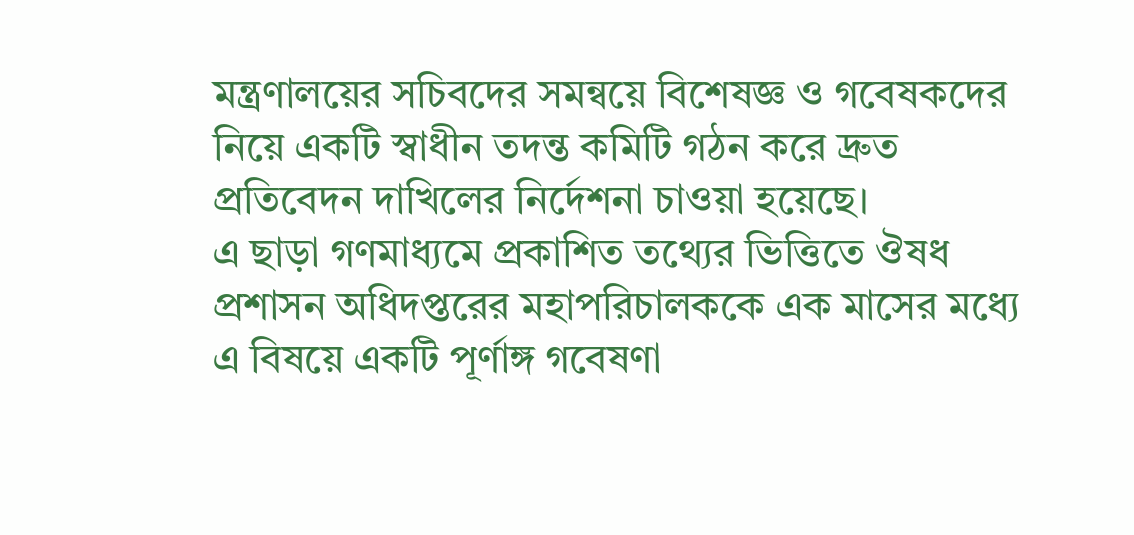মন্ত্রণালয়ের সচিবদের সমন্বয়ে বিশেষজ্ঞ ও গবেষকদের নিয়ে একটি স্বাধীন তদন্ত কমিটি গঠন করে দ্রুত প্রতিবেদন দাখিলের নির্দেশনা চাওয়া হয়েছে।
এ ছাড়া গণমাধ্যমে প্রকাশিত তথ্যের ভিত্তিতে ঔষধ প্রশাসন অধিদপ্তরের মহাপরিচালককে এক মাসের মধ্যে এ বিষয়ে একটি পূর্ণাঙ্গ গবেষণা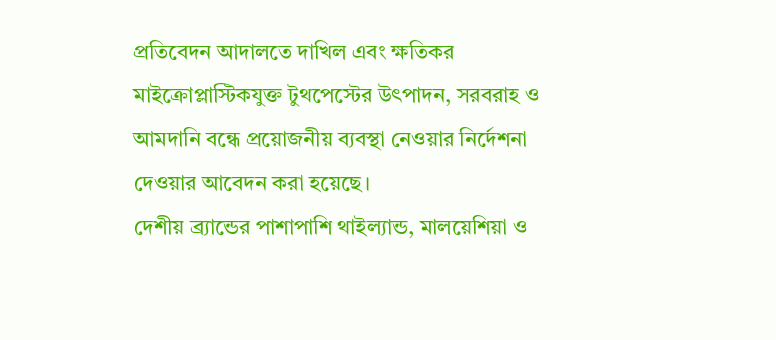প্রতিবেদন আদালতে দাখিল এবং ক্ষতিকর মাইক্রোপ্লাস্টিকযুক্ত টুথপেস্টের উৎপাদন, সরবরাহ ও আমদানি বন্ধে প্রয়োজনীয় ব্যবস্থা নেওয়ার নির্দেশনা দেওয়ার আবেদন করা হয়েছে।
দেশীয় ব্র্যান্ডের পাশাপাশি থাইল্যান্ড, মালয়েশিয়া ও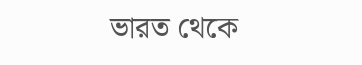ভারত থেকে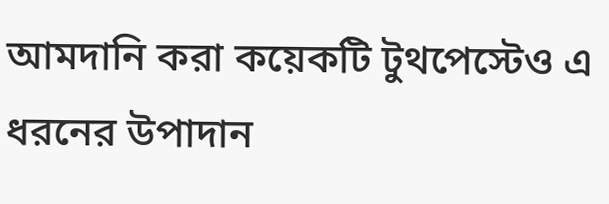আমদানি করা কয়েকটি টুথপেস্টেও এ ধরনের উপাদান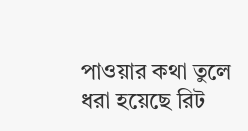পাওয়ার কথা তুলে ধরা হয়েছে রিট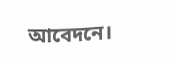আবেদনে।